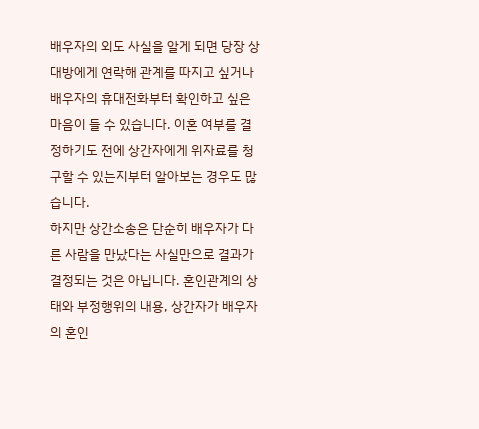배우자의 외도 사실을 알게 되면 당장 상대방에게 연락해 관계를 따지고 싶거나 배우자의 휴대전화부터 확인하고 싶은 마음이 들 수 있습니다. 이혼 여부를 결정하기도 전에 상간자에게 위자료를 청구할 수 있는지부터 알아보는 경우도 많습니다.
하지만 상간소송은 단순히 배우자가 다른 사람을 만났다는 사실만으로 결과가 결정되는 것은 아닙니다. 혼인관계의 상태와 부정행위의 내용, 상간자가 배우자의 혼인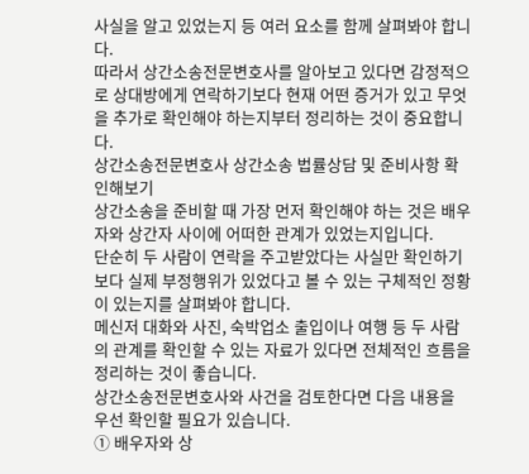사실을 알고 있었는지 등 여러 요소를 함께 살펴봐야 합니다.
따라서 상간소송전문변호사를 알아보고 있다면 감정적으로 상대방에게 연락하기보다 현재 어떤 증거가 있고 무엇을 추가로 확인해야 하는지부터 정리하는 것이 중요합니다.
상간소송전문변호사 상간소송 법률상담 및 준비사항 확인해보기
상간소송을 준비할 때 가장 먼저 확인해야 하는 것은 배우자와 상간자 사이에 어떠한 관계가 있었는지입니다.
단순히 두 사람이 연락을 주고받았다는 사실만 확인하기보다 실제 부정행위가 있었다고 볼 수 있는 구체적인 정황이 있는지를 살펴봐야 합니다.
메신저 대화와 사진, 숙박업소 출입이나 여행 등 두 사람의 관계를 확인할 수 있는 자료가 있다면 전체적인 흐름을 정리하는 것이 좋습니다.
상간소송전문변호사와 사건을 검토한다면 다음 내용을 우선 확인할 필요가 있습니다.
① 배우자와 상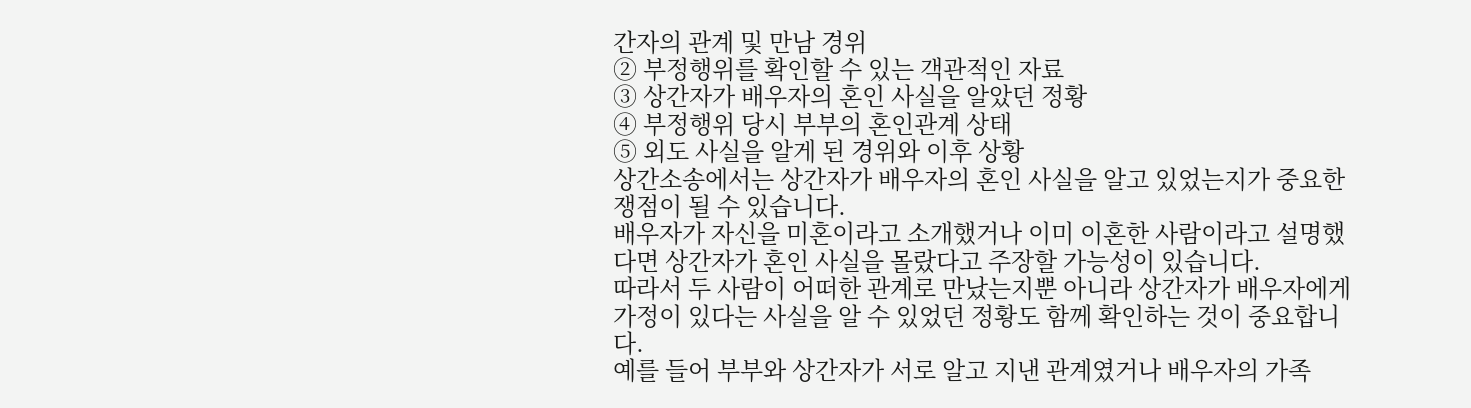간자의 관계 및 만남 경위
② 부정행위를 확인할 수 있는 객관적인 자료
③ 상간자가 배우자의 혼인 사실을 알았던 정황
④ 부정행위 당시 부부의 혼인관계 상태
⑤ 외도 사실을 알게 된 경위와 이후 상황
상간소송에서는 상간자가 배우자의 혼인 사실을 알고 있었는지가 중요한 쟁점이 될 수 있습니다.
배우자가 자신을 미혼이라고 소개했거나 이미 이혼한 사람이라고 설명했다면 상간자가 혼인 사실을 몰랐다고 주장할 가능성이 있습니다.
따라서 두 사람이 어떠한 관계로 만났는지뿐 아니라 상간자가 배우자에게 가정이 있다는 사실을 알 수 있었던 정황도 함께 확인하는 것이 중요합니다.
예를 들어 부부와 상간자가 서로 알고 지낸 관계였거나 배우자의 가족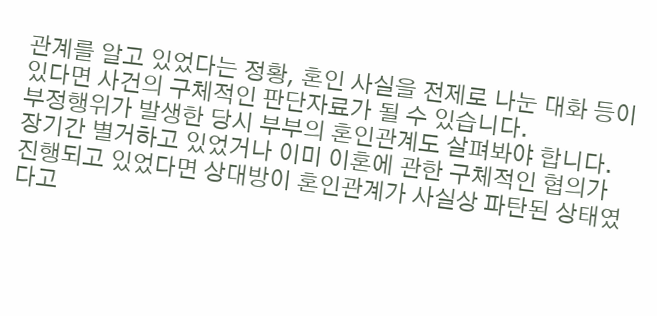관계를 알고 있었다는 정황, 혼인 사실을 전제로 나눈 대화 등이 있다면 사건의 구체적인 판단자료가 될 수 있습니다.
부정행위가 발생한 당시 부부의 혼인관계도 살펴봐야 합니다.
장기간 별거하고 있었거나 이미 이혼에 관한 구체적인 협의가 진행되고 있었다면 상대방이 혼인관계가 사실상 파탄된 상태였다고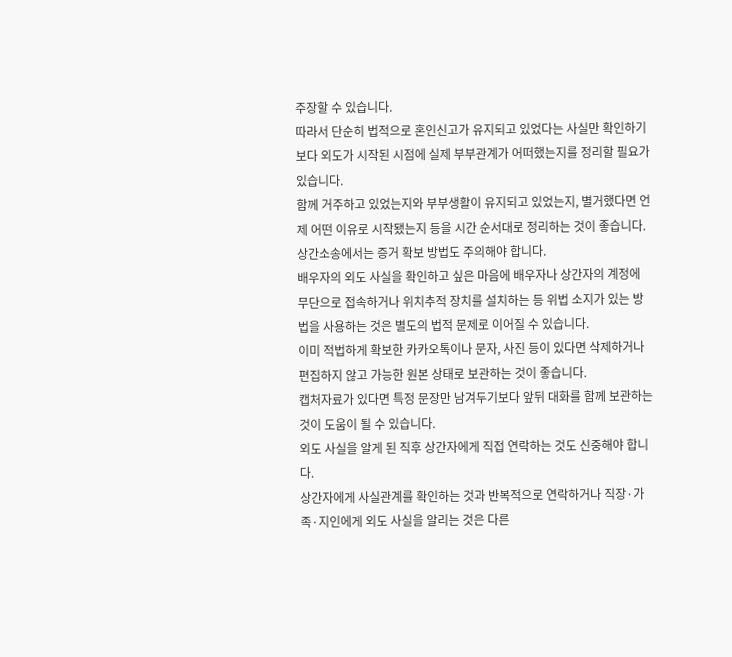주장할 수 있습니다.
따라서 단순히 법적으로 혼인신고가 유지되고 있었다는 사실만 확인하기보다 외도가 시작된 시점에 실제 부부관계가 어떠했는지를 정리할 필요가 있습니다.
함께 거주하고 있었는지와 부부생활이 유지되고 있었는지, 별거했다면 언제 어떤 이유로 시작됐는지 등을 시간 순서대로 정리하는 것이 좋습니다.
상간소송에서는 증거 확보 방법도 주의해야 합니다.
배우자의 외도 사실을 확인하고 싶은 마음에 배우자나 상간자의 계정에 무단으로 접속하거나 위치추적 장치를 설치하는 등 위법 소지가 있는 방법을 사용하는 것은 별도의 법적 문제로 이어질 수 있습니다.
이미 적법하게 확보한 카카오톡이나 문자, 사진 등이 있다면 삭제하거나 편집하지 않고 가능한 원본 상태로 보관하는 것이 좋습니다.
캡처자료가 있다면 특정 문장만 남겨두기보다 앞뒤 대화를 함께 보관하는 것이 도움이 될 수 있습니다.
외도 사실을 알게 된 직후 상간자에게 직접 연락하는 것도 신중해야 합니다.
상간자에게 사실관계를 확인하는 것과 반복적으로 연락하거나 직장·가족·지인에게 외도 사실을 알리는 것은 다른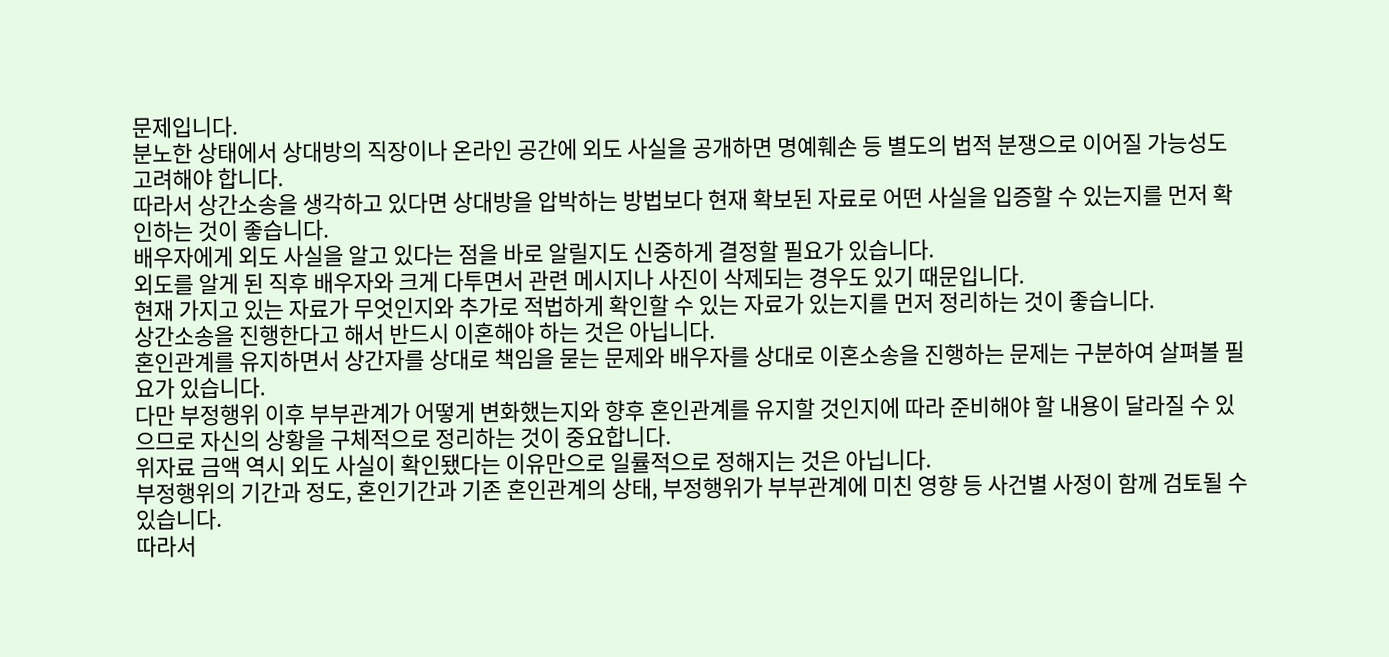문제입니다.
분노한 상태에서 상대방의 직장이나 온라인 공간에 외도 사실을 공개하면 명예훼손 등 별도의 법적 분쟁으로 이어질 가능성도 고려해야 합니다.
따라서 상간소송을 생각하고 있다면 상대방을 압박하는 방법보다 현재 확보된 자료로 어떤 사실을 입증할 수 있는지를 먼저 확인하는 것이 좋습니다.
배우자에게 외도 사실을 알고 있다는 점을 바로 알릴지도 신중하게 결정할 필요가 있습니다.
외도를 알게 된 직후 배우자와 크게 다투면서 관련 메시지나 사진이 삭제되는 경우도 있기 때문입니다.
현재 가지고 있는 자료가 무엇인지와 추가로 적법하게 확인할 수 있는 자료가 있는지를 먼저 정리하는 것이 좋습니다.
상간소송을 진행한다고 해서 반드시 이혼해야 하는 것은 아닙니다.
혼인관계를 유지하면서 상간자를 상대로 책임을 묻는 문제와 배우자를 상대로 이혼소송을 진행하는 문제는 구분하여 살펴볼 필요가 있습니다.
다만 부정행위 이후 부부관계가 어떻게 변화했는지와 향후 혼인관계를 유지할 것인지에 따라 준비해야 할 내용이 달라질 수 있으므로 자신의 상황을 구체적으로 정리하는 것이 중요합니다.
위자료 금액 역시 외도 사실이 확인됐다는 이유만으로 일률적으로 정해지는 것은 아닙니다.
부정행위의 기간과 정도, 혼인기간과 기존 혼인관계의 상태, 부정행위가 부부관계에 미친 영향 등 사건별 사정이 함께 검토될 수 있습니다.
따라서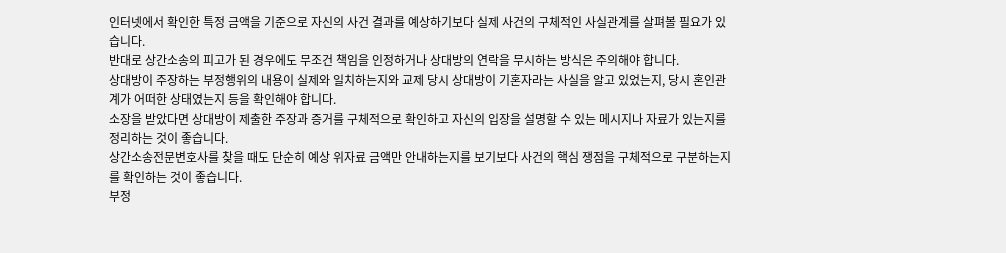인터넷에서 확인한 특정 금액을 기준으로 자신의 사건 결과를 예상하기보다 실제 사건의 구체적인 사실관계를 살펴볼 필요가 있습니다.
반대로 상간소송의 피고가 된 경우에도 무조건 책임을 인정하거나 상대방의 연락을 무시하는 방식은 주의해야 합니다.
상대방이 주장하는 부정행위의 내용이 실제와 일치하는지와 교제 당시 상대방이 기혼자라는 사실을 알고 있었는지, 당시 혼인관계가 어떠한 상태였는지 등을 확인해야 합니다.
소장을 받았다면 상대방이 제출한 주장과 증거를 구체적으로 확인하고 자신의 입장을 설명할 수 있는 메시지나 자료가 있는지를 정리하는 것이 좋습니다.
상간소송전문변호사를 찾을 때도 단순히 예상 위자료 금액만 안내하는지를 보기보다 사건의 핵심 쟁점을 구체적으로 구분하는지를 확인하는 것이 좋습니다.
부정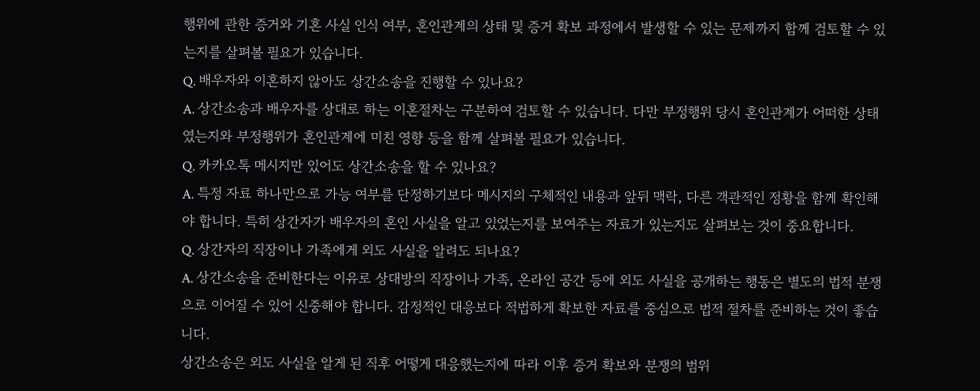행위에 관한 증거와 기혼 사실 인식 여부, 혼인관계의 상태 및 증거 확보 과정에서 발생할 수 있는 문제까지 함께 검토할 수 있는지를 살펴볼 필요가 있습니다.
Q. 배우자와 이혼하지 않아도 상간소송을 진행할 수 있나요?
A. 상간소송과 배우자를 상대로 하는 이혼절차는 구분하여 검토할 수 있습니다. 다만 부정행위 당시 혼인관계가 어떠한 상태였는지와 부정행위가 혼인관계에 미친 영향 등을 함께 살펴볼 필요가 있습니다.
Q. 카카오톡 메시지만 있어도 상간소송을 할 수 있나요?
A. 특정 자료 하나만으로 가능 여부를 단정하기보다 메시지의 구체적인 내용과 앞뒤 맥락, 다른 객관적인 정황을 함께 확인해야 합니다. 특히 상간자가 배우자의 혼인 사실을 알고 있었는지를 보여주는 자료가 있는지도 살펴보는 것이 중요합니다.
Q. 상간자의 직장이나 가족에게 외도 사실을 알려도 되나요?
A. 상간소송을 준비한다는 이유로 상대방의 직장이나 가족, 온라인 공간 등에 외도 사실을 공개하는 행동은 별도의 법적 분쟁으로 이어질 수 있어 신중해야 합니다. 감정적인 대응보다 적법하게 확보한 자료를 중심으로 법적 절차를 준비하는 것이 좋습니다.
상간소송은 외도 사실을 알게 된 직후 어떻게 대응했는지에 따라 이후 증거 확보와 분쟁의 범위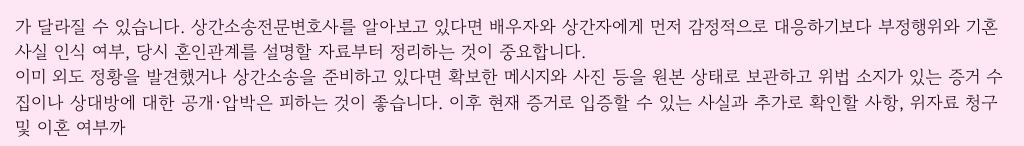가 달라질 수 있습니다. 상간소송전문변호사를 알아보고 있다면 배우자와 상간자에게 먼저 감정적으로 대응하기보다 부정행위와 기혼 사실 인식 여부, 당시 혼인관계를 설명할 자료부터 정리하는 것이 중요합니다.
이미 외도 정황을 발견했거나 상간소송을 준비하고 있다면 확보한 메시지와 사진 등을 원본 상태로 보관하고 위법 소지가 있는 증거 수집이나 상대방에 대한 공개·압박은 피하는 것이 좋습니다. 이후 현재 증거로 입증할 수 있는 사실과 추가로 확인할 사항, 위자료 청구 및 이혼 여부까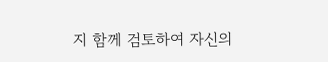지 함께 검토하여 자신의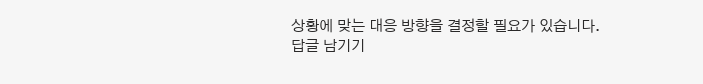상황에 맞는 대응 방향을 결정할 필요가 있습니다.
답글 남기기